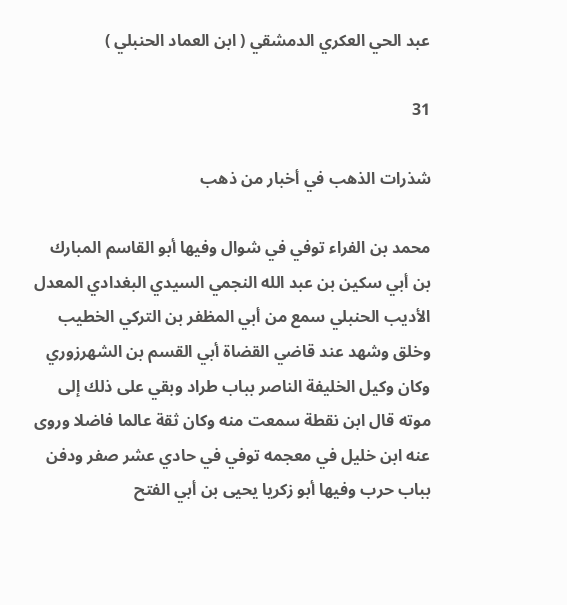عبد الحي العكري الدمشقي ( ابن العماد الحنبلي )

31

شذرات الذهب في أخبار من ذهب

محمد بن الفراء توفي في شوال وفيها أبو القاسم المبارك بن أبي سكين بن عبد الله النجمي السيدي البغدادي المعدل الأديب الحنبلي سمع من أبي المظفر بن التركي الخطيب وخلق وشهد عند قاضي القضاة أبي القسم بن الشهرزوري وكان وكيل الخليفة الناصر بباب طراد وبقي على ذلك إلى موته قال ابن نقطة سمعت منه وكان ثقة عالما فاضلا وروى عنه ابن خليل في معجمه توفي في حادي عشر صفر ودفن بباب حرب وفيها أبو زكريا يحيى بن أبي الفتح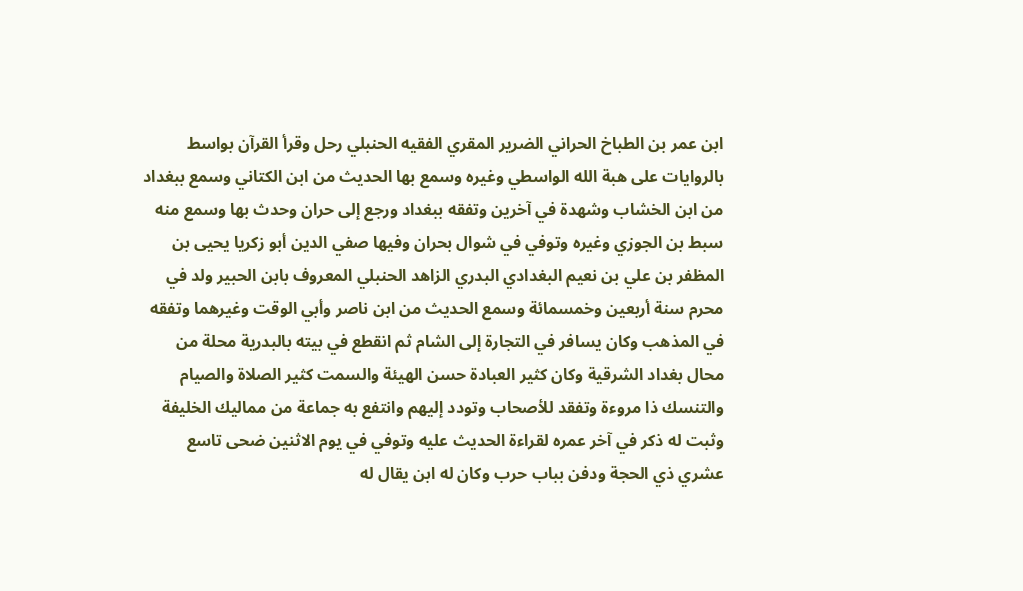ابن عمر بن الطباخ الحراني الضرير المقري الفقيه الحنبلي رحل وقرأ القرآن بواسط بالروايات على هبة الله الواسطي وغيره وسمع بها الحديث من ابن الكتاني وسمع ببغداد من ابن الخشاب وشهدة في آخرين وتفقه ببغداد ورجع إلى حران وحدث بها وسمع منه سبط بن الجوزي وغيره وتوفي في شوال بحران وفيها صفي الدين أبو زكريا يحيى بن المظفر بن علي بن نعيم البغدادي البدري الزاهد الحنبلي المعروف بابن الحبير ولد في محرم سنة أربعين وخمسمائة وسمع الحديث من ابن ناصر وأبي الوقت وغيرهما وتفقه في المذهب وكان يسافر في التجارة إلى الشام ثم انقطع في بيته بالبدرية محلة من محال بغداد الشرقية وكان كثير العبادة حسن الهيئة والسمت كثير الصلاة والصيام والتنسك ذا مروءة وتفقد للأصحاب وتودد إليهم وانتفع به جماعة من مماليك الخليفة وثبت له ذكر في آخر عمره لقراءة الحديث عليه وتوفي في يوم الاثنين ضحى تاسع عشري ذي الحجة ودفن بباب حرب وكان له ابن يقال له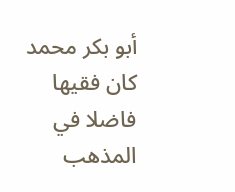أبو بكر محمد كان فقيها فاضلا في المذهب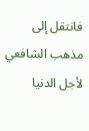فانتقل إلى مذهب الشافعي لأجل الدنيا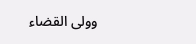وولى القضاء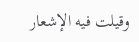وقيلت فيه الإشعار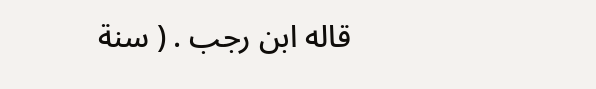قاله ابن رجب . ( سنة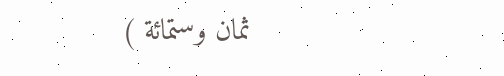ثمان وستمائة )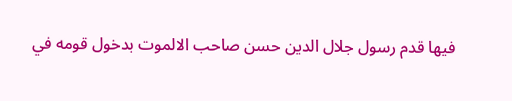فيها قدم رسول جلال الدين حسن صاحب الالموت بدخول قومه في